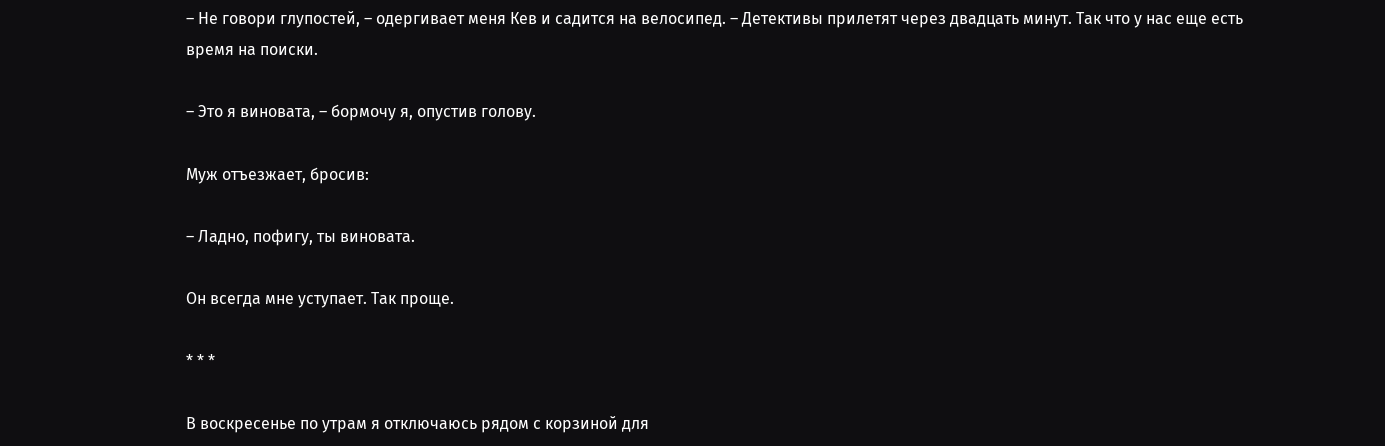– Не говори глупостей, – одергивает меня Кев и садится на велосипед. – Детективы прилетят через двадцать минут. Так что у нас еще есть время на поиски.

– Это я виновата, – бормочу я, опустив голову.

Муж отъезжает, бросив:

– Ладно, пофигу, ты виновата.

Он всегда мне уступает. Так проще.

* * *

В воскресенье по утрам я отключаюсь рядом с корзиной для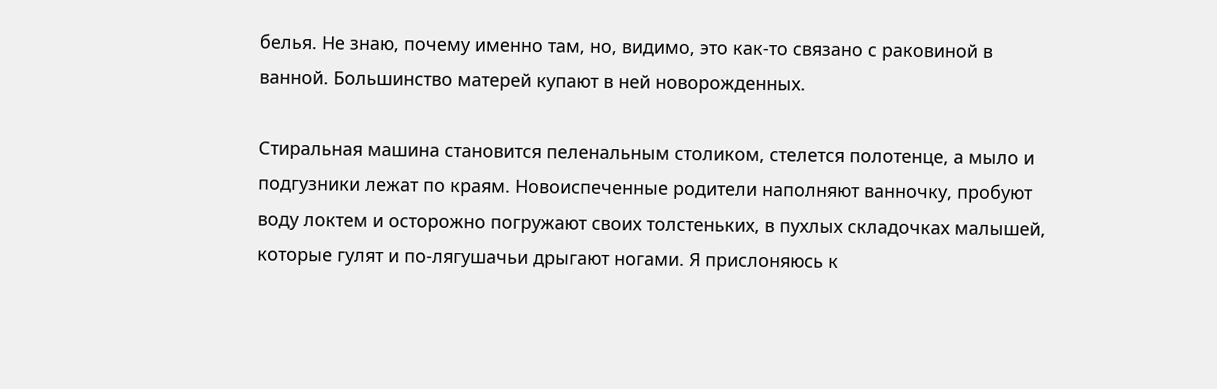белья. Не знаю, почему именно там, но, видимо, это как‑то связано с раковиной в ванной. Большинство матерей купают в ней новорожденных.

Стиральная машина становится пеленальным столиком, стелется полотенце, а мыло и подгузники лежат по краям. Новоиспеченные родители наполняют ванночку, пробуют воду локтем и осторожно погружают своих толстеньких, в пухлых складочках малышей, которые гулят и по-лягушачьи дрыгают ногами. Я прислоняюсь к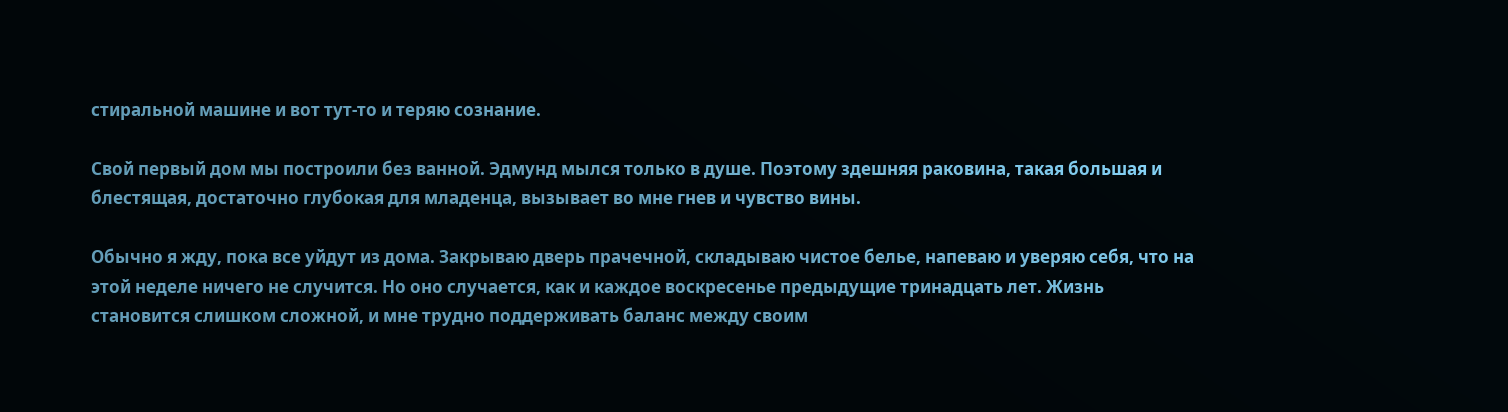стиральной машине и вот тут‑то и теряю сознание.

Свой первый дом мы построили без ванной. Эдмунд мылся только в душе. Поэтому здешняя раковина, такая большая и блестящая, достаточно глубокая для младенца, вызывает во мне гнев и чувство вины.

Обычно я жду, пока все уйдут из дома. Закрываю дверь прачечной, складываю чистое белье, напеваю и уверяю себя, что на этой неделе ничего не случится. Но оно случается, как и каждое воскресенье предыдущие тринадцать лет. Жизнь становится слишком сложной, и мне трудно поддерживать баланс между своим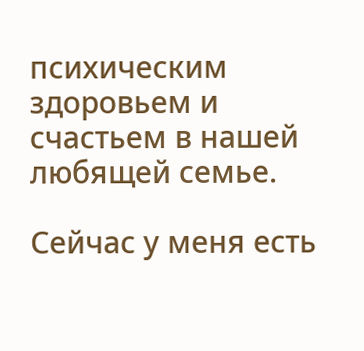психическим здоровьем и счастьем в нашей любящей семье.

Сейчас у меня есть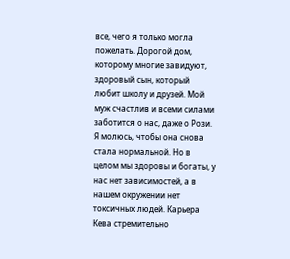все, чего я только могла пожелать. Дорогой дом, которому многие завидуют, здоровый сын, который любит школу и друзей. Мой муж счастлив и всеми силами заботится о нас, даже о Рози. Я молюсь, чтобы она снова стала нормальной. Но в целом мы здоровы и богаты, у нас нет зависимостей, а в нашем окружении нет токсичных людей. Карьера Кева стремительно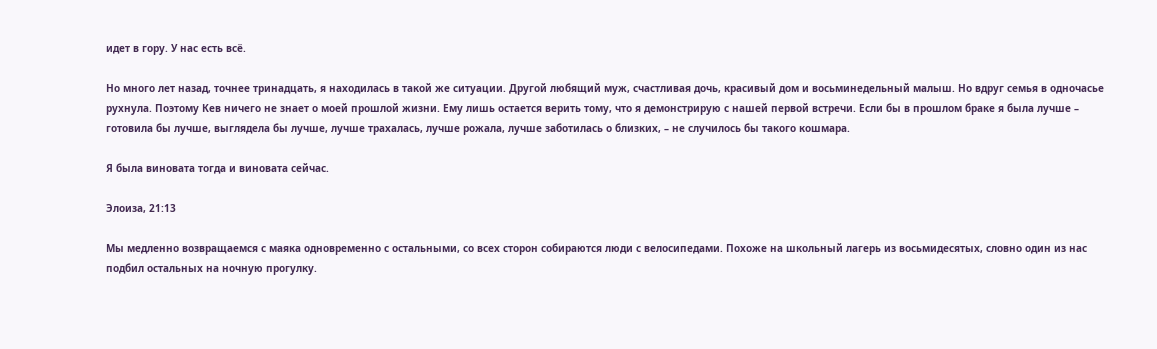идет в гору. У нас есть всё.

Но много лет назад, точнее тринадцать, я находилась в такой же ситуации. Другой любящий муж, счастливая дочь, красивый дом и восьминедельный малыш. Но вдруг семья в одночасье рухнула. Поэтому Кев ничего не знает о моей прошлой жизни. Ему лишь остается верить тому, что я демонстрирую с нашей первой встречи. Если бы в прошлом браке я была лучше – готовила бы лучше, выглядела бы лучше, лучше трахалась, лучше рожала, лучше заботилась о близких, – не случилось бы такого кошмара.

Я была виновата тогда и виновата сейчас.

Элоиза, 21:13

Мы медленно возвращаемся с маяка одновременно с остальными, со всех сторон собираются люди с велосипедами. Похоже на школьный лагерь из восьмидесятых, словно один из нас подбил остальных на ночную прогулку.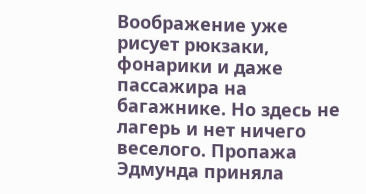Воображение уже рисует рюкзаки, фонарики и даже пассажира на багажнике. Но здесь не лагерь и нет ничего веселого. Пропажа Эдмунда приняла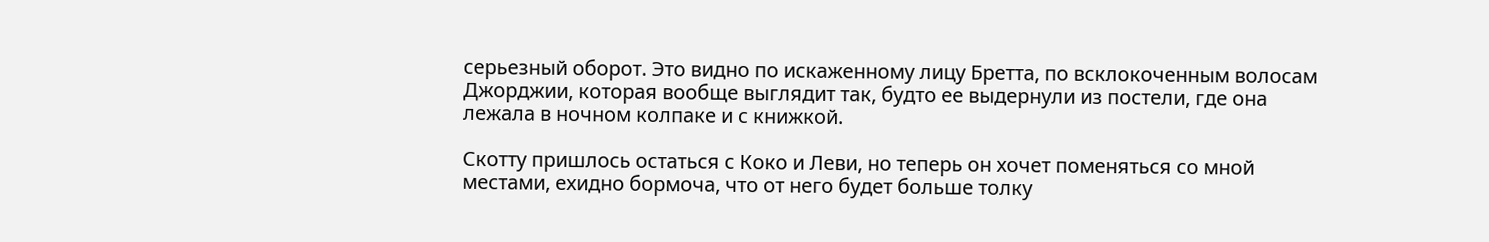серьезный оборот. Это видно по искаженному лицу Бретта, по всклокоченным волосам Джорджии, которая вообще выглядит так, будто ее выдернули из постели, где она лежала в ночном колпаке и с книжкой.

Скотту пришлось остаться с Коко и Леви, но теперь он хочет поменяться со мной местами, ехидно бормоча, что от него будет больше толку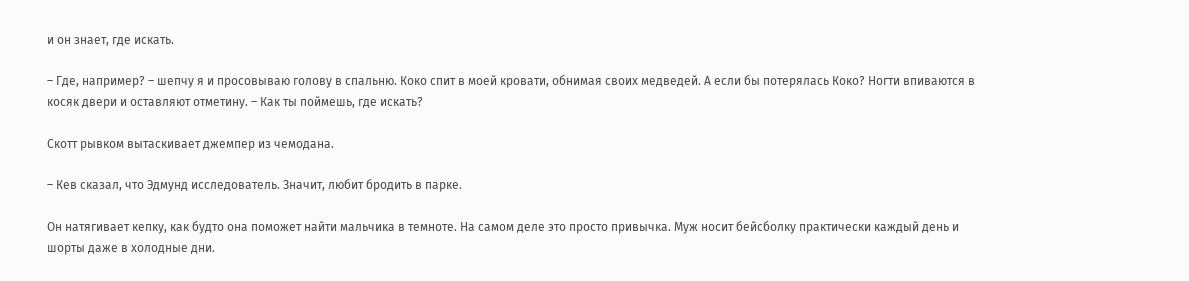и он знает, где искать.

– Где, например? – шепчу я и просовываю голову в спальню. Коко спит в моей кровати, обнимая своих медведей. А если бы потерялась Коко? Ногти впиваются в косяк двери и оставляют отметину. – Как ты поймешь, где искать?

Скотт рывком вытаскивает джемпер из чемодана.

– Кев сказал, что Эдмунд исследователь. Значит, любит бродить в парке.

Он натягивает кепку, как будто она поможет найти мальчика в темноте. На самом деле это просто привычка. Муж носит бейсболку практически каждый день и шорты даже в холодные дни.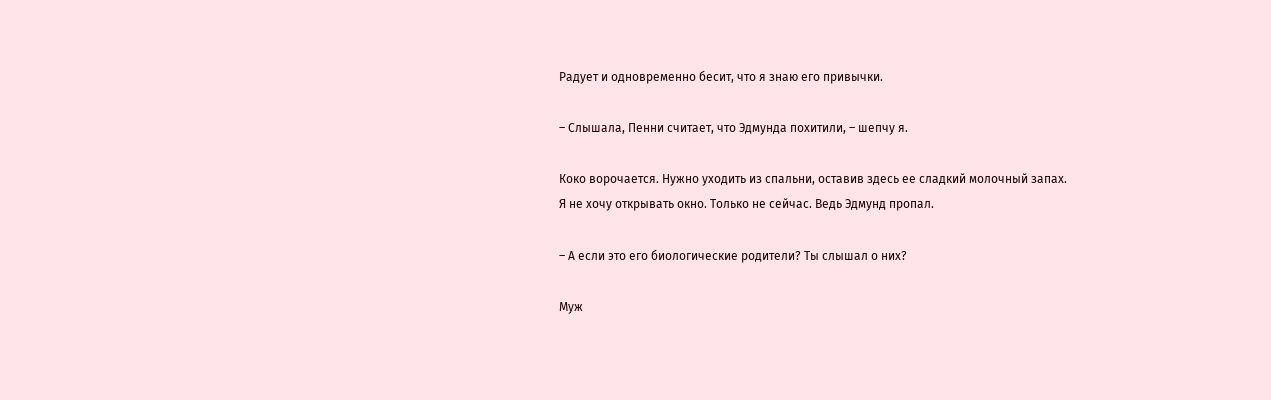Радует и одновременно бесит, что я знаю его привычки.

– Слышала, Пенни считает, что Эдмунда похитили, – шепчу я.

Коко ворочается. Нужно уходить из спальни, оставив здесь ее сладкий молочный запах. Я не хочу открывать окно. Только не сейчас. Ведь Эдмунд пропал.

– А если это его биологические родители? Ты слышал о них?

Муж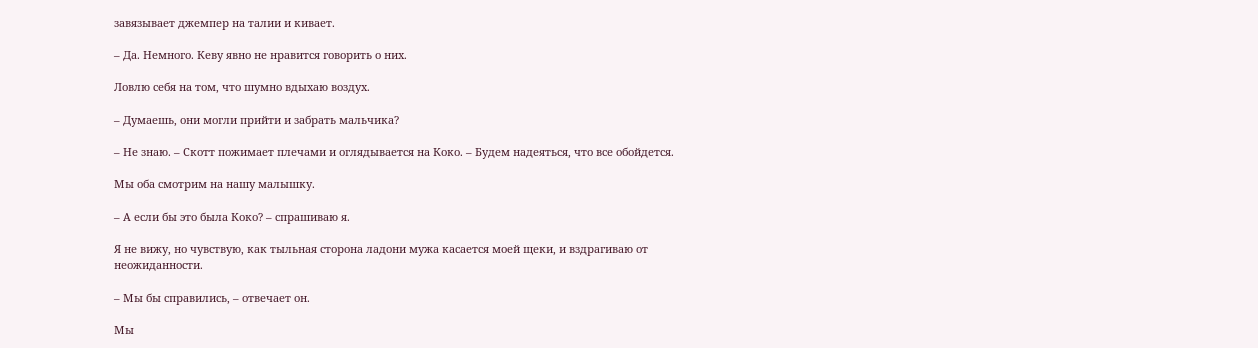завязывает джемпер на талии и кивает.

– Да. Немного. Кеву явно не нравится говорить о них.

Ловлю себя на том, что шумно вдыхаю воздух.

– Думаешь, они могли прийти и забрать мальчика?

– Не знаю. – Скотт пожимает плечами и оглядывается на Коко. – Будем надеяться, что все обойдется.

Мы оба смотрим на нашу малышку.

– А если бы это была Коко? – спрашиваю я.

Я не вижу, но чувствую, как тыльная сторона ладони мужа касается моей щеки, и вздрагиваю от неожиданности.

– Мы бы справились, – отвечает он.

Мы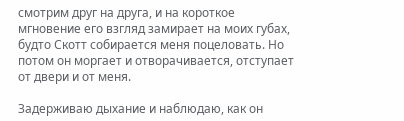смотрим друг на друга, и на короткое мгновение его взгляд замирает на моих губах, будто Скотт собирается меня поцеловать. Но потом он моргает и отворачивается, отступает от двери и от меня.

Задерживаю дыхание и наблюдаю, как он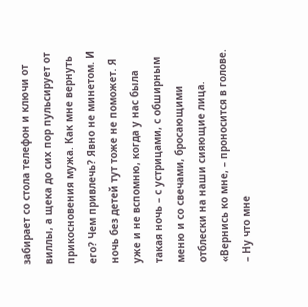забирает со стола телефон и ключи от виллы, а щека до сих пор пульсирует от прикосновения мужа. Как мне вернуть его? Чем привлечь? Явно не минетом. И ночь без детей тут тоже не поможет. Я уже и не вспомню, когда у нас была такая ночь – с устрицами, с обширным меню и со свечами, бросающими отблески на наши сияющие лица. «Вернись ко мне, – проносится в голове. – Ну что мне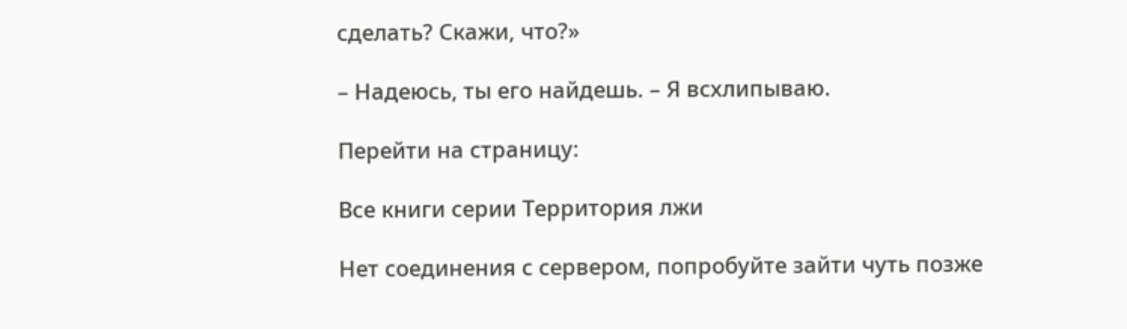сделать? Скажи, что?»

– Надеюсь, ты его найдешь. – Я всхлипываю.

Перейти на страницу:

Все книги серии Территория лжи

Нет соединения с сервером, попробуйте зайти чуть позже